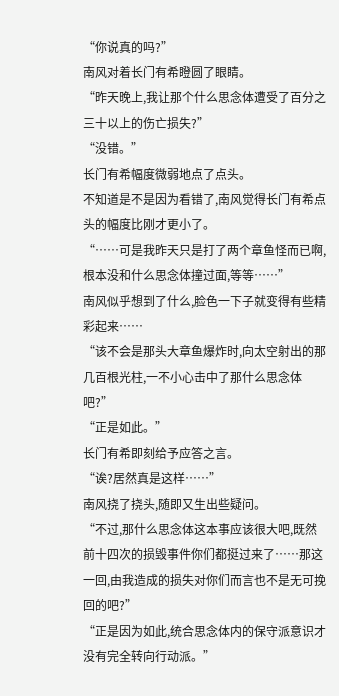“你说真的吗?”
南风对着长门有希瞪圆了眼睛。
“昨天晚上,我让那个什么思念体遭受了百分之三十以上的伤亡损失?”
“没错。”
长门有希幅度微弱地点了点头。
不知道是不是因为看错了,南风觉得长门有希点头的幅度比刚才更小了。
“……可是我昨天只是打了两个章鱼怪而已啊,根本没和什么思念体撞过面,等等……”
南风似乎想到了什么,脸色一下子就变得有些精彩起来……
“该不会是那头大章鱼爆炸时,向太空射出的那几百根光柱,一不小心击中了那什么思念体吧?”
“正是如此。”
长门有希即刻给予应答之言。
“诶?居然真是这样……”
南风挠了挠头,随即又生出些疑问。
“不过,那什么思念体这本事应该很大吧,既然前十四次的损毁事件你们都挺过来了……那这一回,由我造成的损失对你们而言也不是无可挽回的吧?”
“正是因为如此,统合思念体内的保守派意识才没有完全转向行动派。”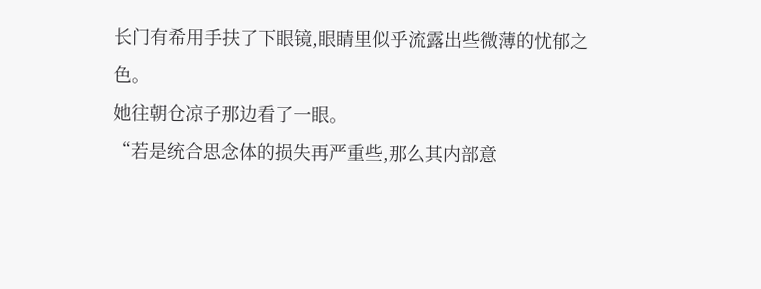长门有希用手扶了下眼镜,眼睛里似乎流露出些微薄的忧郁之色。
她往朝仓凉子那边看了一眼。
“若是统合思念体的损失再严重些,那么其内部意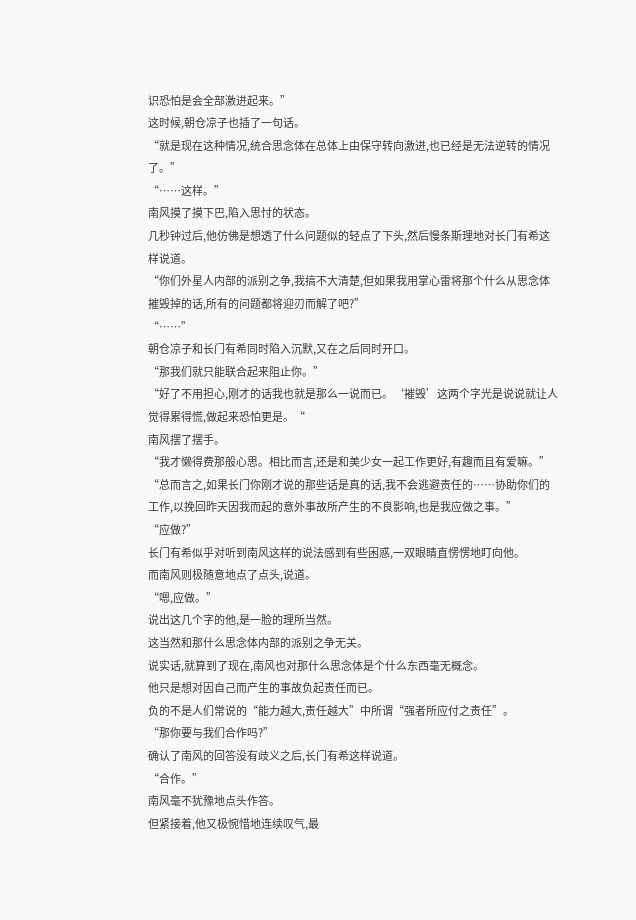识恐怕是会全部激进起来。”
这时候,朝仓凉子也插了一句话。
“就是现在这种情况,统合思念体在总体上由保守转向激进,也已经是无法逆转的情况了。”
“……这样。”
南风摸了摸下巴,陷入思忖的状态。
几秒钟过后,他仿佛是想透了什么问题似的轻点了下头,然后慢条斯理地对长门有希这样说道。
“你们外星人内部的派别之争,我搞不大清楚,但如果我用掌心雷将那个什么从思念体摧毁掉的话,所有的问题都将迎刃而解了吧?”
“……”
朝仓凉子和长门有希同时陷入沉默,又在之后同时开口。
“那我们就只能联合起来阻止你。”
“好了不用担心,刚才的话我也就是那么一说而已。‘摧毁’这两个字光是说说就让人觉得累得慌,做起来恐怕更是。“
南风摆了摆手。
“我才懒得费那般心思。相比而言,还是和美少女一起工作更好,有趣而且有爱嘛。”
“总而言之,如果长门你刚才说的那些话是真的话,我不会逃避责任的……协助你们的工作,以挽回昨天因我而起的意外事故所产生的不良影响,也是我应做之事。”
“应做?”
长门有希似乎对听到南风这样的说法感到有些困惑,一双眼睛直愣愣地盯向他。
而南风则极随意地点了点头,说道。
“嗯,应做。”
说出这几个字的他,是一脸的理所当然。
这当然和那什么思念体内部的派别之争无关。
说实话,就算到了现在,南风也对那什么思念体是个什么东西毫无概念。
他只是想对因自己而产生的事故负起责任而已。
负的不是人们常说的“能力越大,责任越大”中所谓“强者所应付之责任”。
“那你要与我们合作吗?”
确认了南风的回答没有歧义之后,长门有希这样说道。
“合作。”
南风毫不犹豫地点头作答。
但紧接着,他又极惋惜地连续叹气,最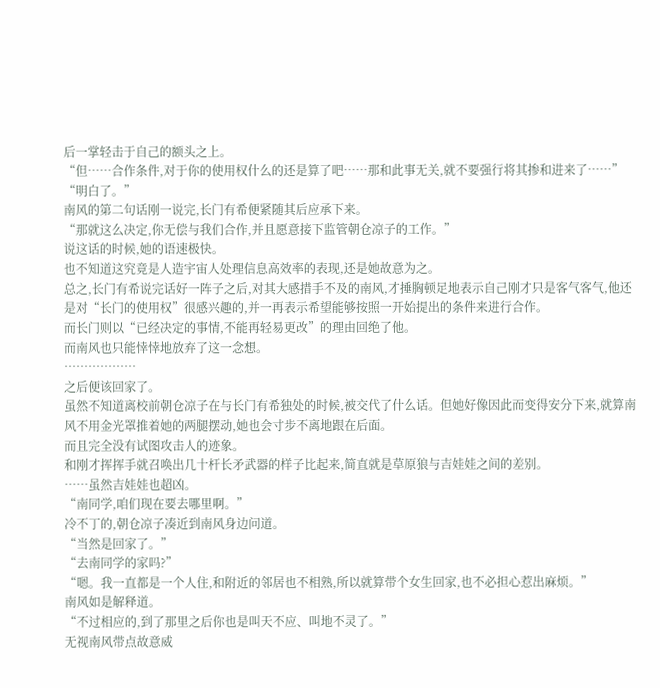后一掌轻击于自己的额头之上。
“但……合作条件,对于你的使用权什么的还是算了吧……那和此事无关,就不要强行将其掺和进来了……”
“明白了。”
南风的第二句话刚一说完,长门有希便紧随其后应承下来。
“那就这么决定,你无偿与我们合作,并且愿意接下监管朝仓凉子的工作。”
说这话的时候,她的语速极快。
也不知道这究竟是人造宇宙人处理信息高效率的表现,还是她故意为之。
总之,长门有希说完话好一阵子之后,对其大感措手不及的南风,才捶胸顿足地表示自己刚才只是客气客气,他还是对“长门的使用权”很感兴趣的,并一再表示希望能够按照一开始提出的条件来进行合作。
而长门则以“已经决定的事情,不能再轻易更改”的理由回绝了他。
而南风也只能悻悻地放弃了这一念想。
………………
之后便该回家了。
虽然不知道离校前朝仓凉子在与长门有希独处的时候,被交代了什么话。但她好像因此而变得安分下来,就算南风不用金光罩推着她的两腿摆动,她也会寸步不离地跟在后面。
而且完全没有试图攻击人的迹象。
和刚才挥挥手就召唤出几十杆长矛武器的样子比起来,简直就是草原狼与吉娃娃之间的差别。
……虽然吉娃娃也超凶。
“南同学,咱们现在要去哪里啊。”
冷不丁的,朝仓凉子凑近到南风身边问道。
“当然是回家了。”
“去南同学的家吗?”
“嗯。我一直都是一个人住,和附近的邻居也不相熟,所以就算带个女生回家,也不必担心惹出麻烦。”
南风如是解释道。
“不过相应的,到了那里之后你也是叫天不应、叫地不灵了。”
无视南风带点故意威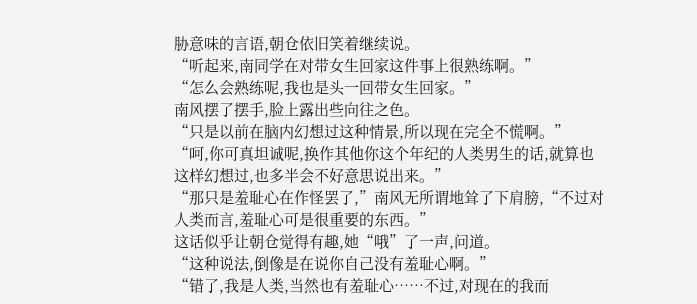胁意味的言语,朝仓依旧笑着继续说。
“听起来,南同学在对带女生回家这件事上很熟练啊。”
“怎么会熟练呢,我也是头一回带女生回家。”
南风摆了摆手,脸上露出些向往之色。
“只是以前在脑内幻想过这种情景,所以现在完全不慌啊。”
“呵,你可真坦诚呢,换作其他你这个年纪的人类男生的话,就算也这样幻想过,也多半会不好意思说出来。”
“那只是羞耻心在作怪罢了,”南风无所谓地耸了下肩膀,“不过对人类而言,羞耻心可是很重要的东西。”
这话似乎让朝仓觉得有趣,她“哦”了一声,问道。
“这种说法,倒像是在说你自己没有羞耻心啊。”
“错了,我是人类,当然也有羞耻心……不过,对现在的我而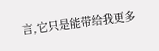言,它只是能带给我更多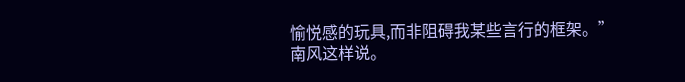愉悦感的玩具,而非阻碍我某些言行的框架。”
南风这样说。